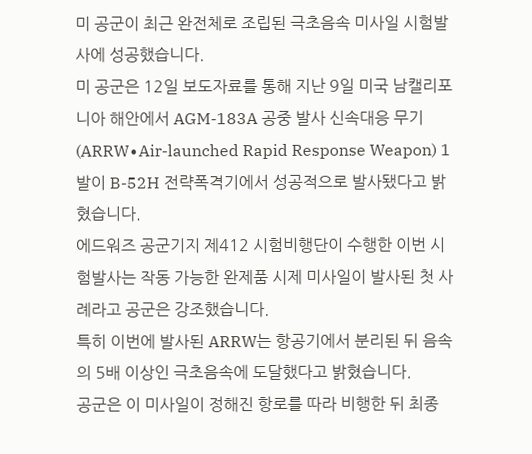미 공군이 최근 완전체로 조립된 극초음속 미사일 시험발사에 성공했습니다.
미 공군은 12일 보도자료를 통해 지난 9일 미국 남캘리포니아 해안에서 AGM-183A 공중 발사 신속대응 무기(ARRW∙Air-launched Rapid Response Weapon) 1발이 B-52H 전략폭격기에서 성공적으로 발사됐다고 밝혔습니다.
에드워즈 공군기지 제412 시험비행단이 수행한 이번 시험발사는 작동 가능한 완제품 시제 미사일이 발사된 첫 사례라고 공군은 강조했습니다.
특히 이번에 발사된 ARRW는 항공기에서 분리된 뒤 음속의 5배 이상인 극초음속에 도달했다고 밝혔습니다.
공군은 이 미사일이 정해진 항로를 따라 비행한 뒤 최종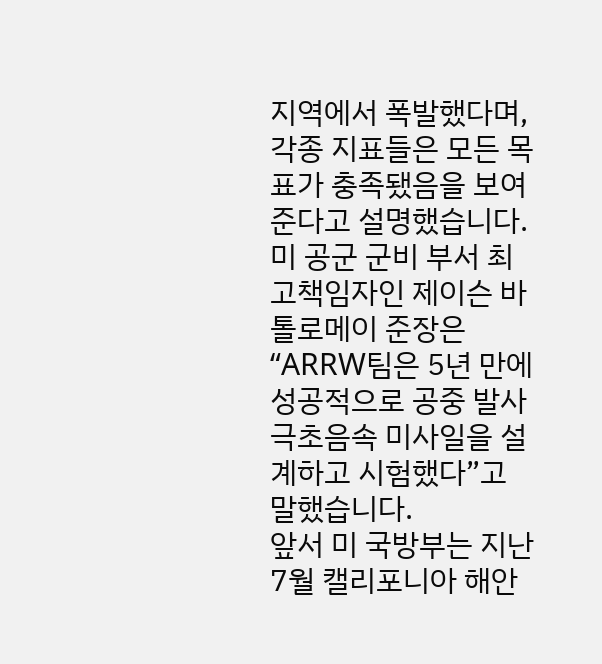지역에서 폭발했다며, 각종 지표들은 모든 목표가 충족됐음을 보여준다고 설명했습니다.
미 공군 군비 부서 최고책임자인 제이슨 바톨로메이 준장은 “ARRW팀은 5년 만에 성공적으로 공중 발사 극초음속 미사일을 설계하고 시험했다”고 말했습니다.
앞서 미 국방부는 지난 7월 캘리포니아 해안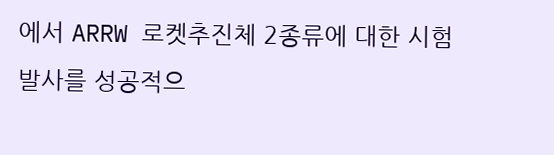에서 ARRW 로켓추진체 2종류에 대한 시험발사를 성공적으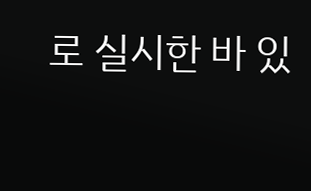로 실시한 바 있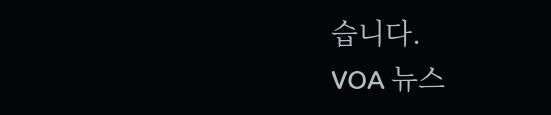습니다.
VOA 뉴스